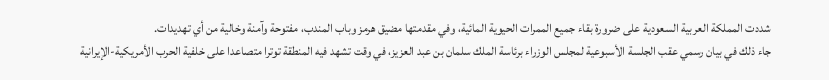شددت المملكة العربية السعودية على ضرورة بقاء جميع الممرات الحيوية المائية، وفي مقدمتها مضيق هرمز وباب المندب، مفتوحة وآمنة وخالية من أي تهديدات.
جاء ذلك في بيان رسمي عقب الجلسة الأسبوعية لمجلس الوزراء برئاسة الملك سلمان بن عبد العزيز، في وقت تشهد فيه المنطقة توترا متصاعدا على خلفية الحرب الأمريكية-الإيرانية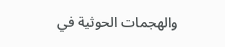والهجمات الحوثية في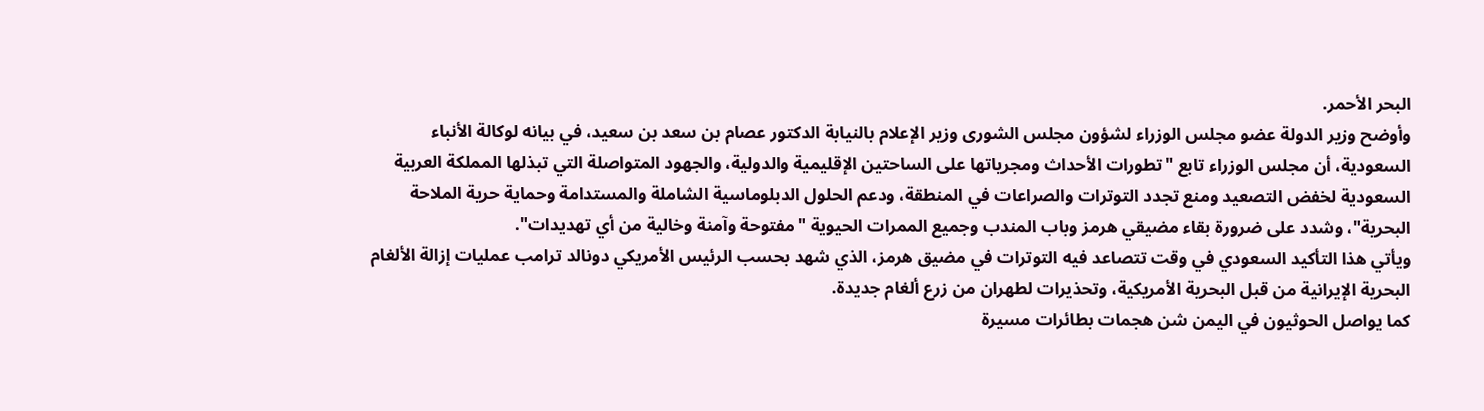البحر الأحمر.
وأوضح وزير الدولة عضو مجلس الوزراء لشؤون مجلس الشورى وزير الإعلام بالنيابة الدكتور عصام بن سعد بن سعيد، في بيانه لوكالة الأنباء السعودية، أن مجلس الوزراء تابع "تطورات الأحداث ومجرياتها على الساحتين الإقليمية والدولية، والجهود المتواصلة التي تبذلها المملكة العربية السعودية لخفض التصعيد ومنع تجدد التوترات والصراعات في المنطقة، ودعم الحلول الدبلوماسية الشاملة والمستدامة وحماية حرية الملاحة البحرية"، وشدد على ضرورة بقاء مضيقي هرمز وباب المندب وجميع الممرات الحيوية "مفتوحة وآمنة وخالية من أي تهديدات".
ويأتي هذا التأكيد السعودي في وقت تتصاعد فيه التوترات في مضيق هرمز، الذي شهد بحسب الرئيس الأمريكي دونالد ترامب عمليات إزالة الألغام البحرية الإيرانية من قبل البحرية الأمريكية، وتحذيرات لطهران من زرع ألغام جديدة.
كما يواصل الحوثيون في اليمن شن هجمات بطائرات مسيرة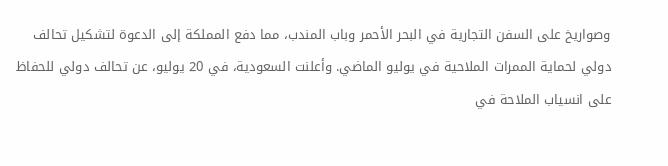وصواريخ على السفن التجارية في البحر الأحمر وباب المندب، مما دفع المملكة إلى الدعوة لتشكيل تحالف دولي لحماية الممرات الملاحية في يوليو الماضي. وأعلنت السعودية، في 20 يوليو، عن تحالف دولي للحفاظ على انسياب الملاحة في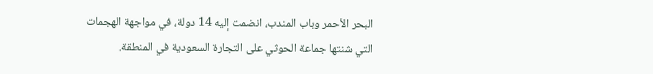البحر الأحمر وباب المندب، انضمت إليه 14 دولة، في مواجهة الهجمات التي شنتها جماعة الحوثي على التجارة السعودية في المنطقة.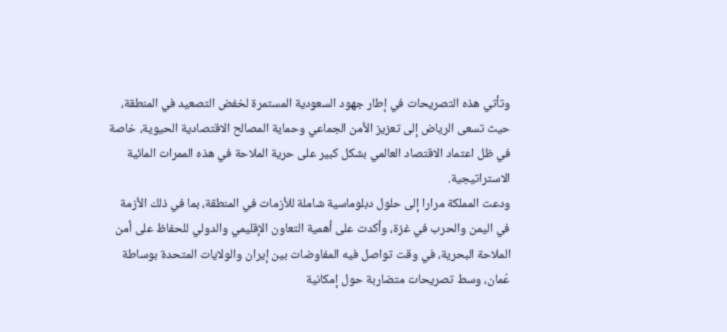وتأتي هذه التصريحات في إطار جهود السعودية المستمرة لخفض التصعيد في المنطقة، حيث تسعى الرياض إلى تعزيز الأمن الجماعي وحماية المصالح الاقتصادية الحيوية، خاصة في ظل اعتماد الاقتصاد العالمي بشكل كبير على حرية الملاحة في هذه الممرات المائية الاستراتيجية.
ودعت المملكة مرارا إلى حلول دبلوماسية شاملة للأزمات في المنطقة، بما في ذلك الأزمة في اليمن والحرب في غزة، وأكدت على أهمية التعاون الإقليمي والدولي للحفاظ على أمن الملاحة البحرية، في وقت تواصل فيه المفاوضات بين إيران والولايات المتحدة بوساطة عُمان، وسط تصريحات متضاربة حول إمكانية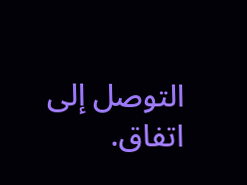التوصل إلى اتفاق.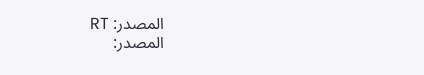المصدر: RT
المصدر: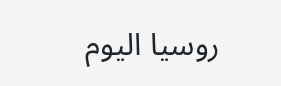روسيا اليوم